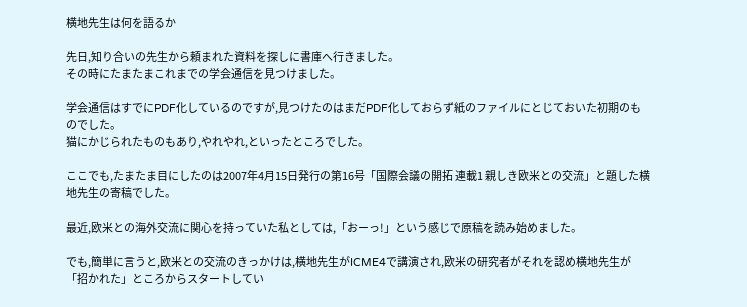横地先生は何を語るか

先日,知り合いの先生から頼まれた資料を探しに書庫へ行きました。
その時にたまたまこれまでの学会通信を見つけました。

学会通信はすでにPDF化しているのですが,見つけたのはまだPDF化しておらず紙のファイルにとじておいた初期のものでした。
猫にかじられたものもあり,やれやれ,といったところでした。

ここでも,たまたま目にしたのは2007年4月15日発行の第16号「国際会議の開拓 連載1 親しき欧米との交流」と題した横地先生の寄稿でした。

最近,欧米との海外交流に関心を持っていた私としては,「おーっ!」という感じで原稿を読み始めました。

でも,簡単に言うと,欧米との交流のきっかけは,横地先生がICME4で講演され,欧米の研究者がそれを認め横地先生が「招かれた」ところからスタートしてい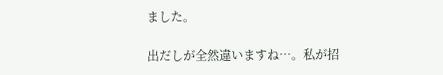ました。

出だしが全然違いますね…。私が招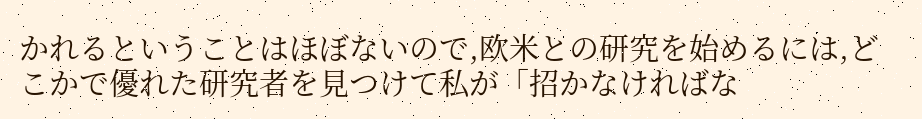かれるということはほぼないので,欧米との研究を始めるには,どこかで優れた研究者を見つけて私が「招かなければな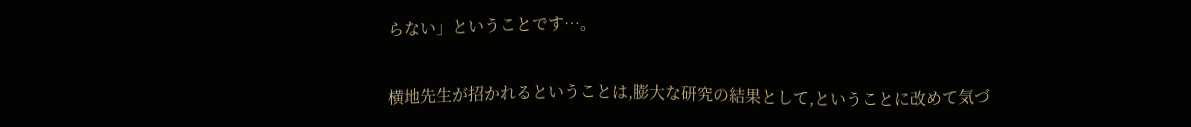らない」ということです…。

横地先生が招かれるということは,膨大な研究の結果として,ということに改めて気づ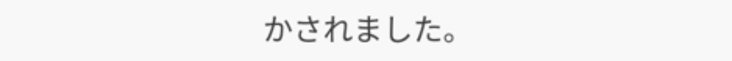かされました。